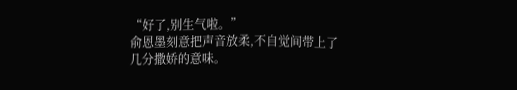“好了,别生气啦。”
俞恩墨刻意把声音放柔,不自觉间带上了几分撒娇的意味。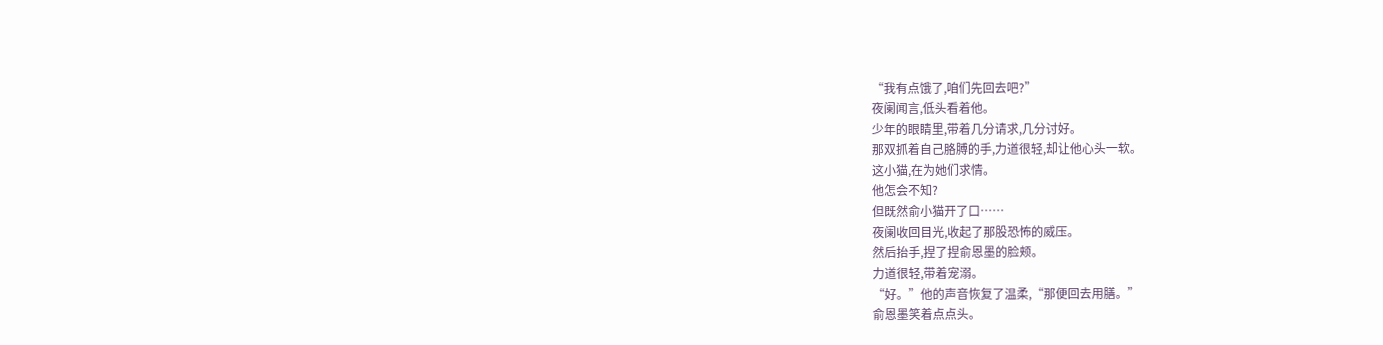“我有点饿了,咱们先回去吧?”
夜阑闻言,低头看着他。
少年的眼睛里,带着几分请求,几分讨好。
那双抓着自己胳膊的手,力道很轻,却让他心头一软。
这小猫,在为她们求情。
他怎会不知?
但既然俞小猫开了口……
夜阑收回目光,收起了那股恐怖的威压。
然后抬手,捏了捏俞恩墨的脸颊。
力道很轻,带着宠溺。
“好。”他的声音恢复了温柔,“那便回去用膳。”
俞恩墨笑着点点头。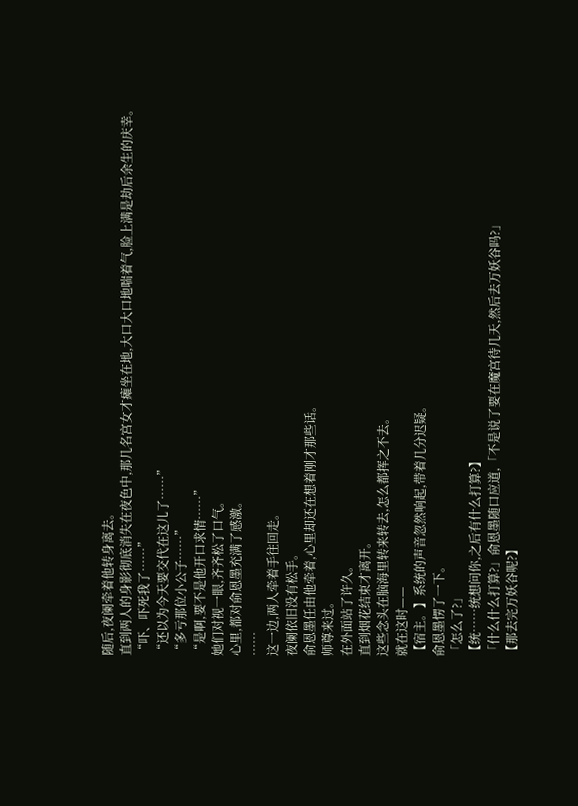随后,夜阑牵着他转身离去。
直到两人的身影彻底消失在夜色中,那几名宫女才瘫坐在地,大口大口地喘着气,脸上满是劫后余生的庆幸。
“吓、吓死我了……”
“还以为今天要交代在这儿了……”
“多亏那位小公子……”
“是啊,要不是他开口求情……”
她们对视一眼,齐齐松了口气。
心里,都对俞恩墨充满了感激。
……
这一边,两人牵着手往回走。
夜阑依旧没有松手。
俞恩墨任由他牵着,心里却还在想着刚才那些话。
师尊来过。
在外面站了许久。
直到烟花结束才离开。
这些念头在脑海里转来转去,怎么都挥之不去。
就在这时——
【宿主。】系统的声音忽然响起,带着几分迟疑。
俞恩墨愣了一下。
「怎么了?」
【统……统想问你,之后有什么打算?】
「什么什么打算?」俞恩墨随口应道,「不是说了要在魔宫待几天,然后去万妖谷吗?」
【那去完万妖谷呢?】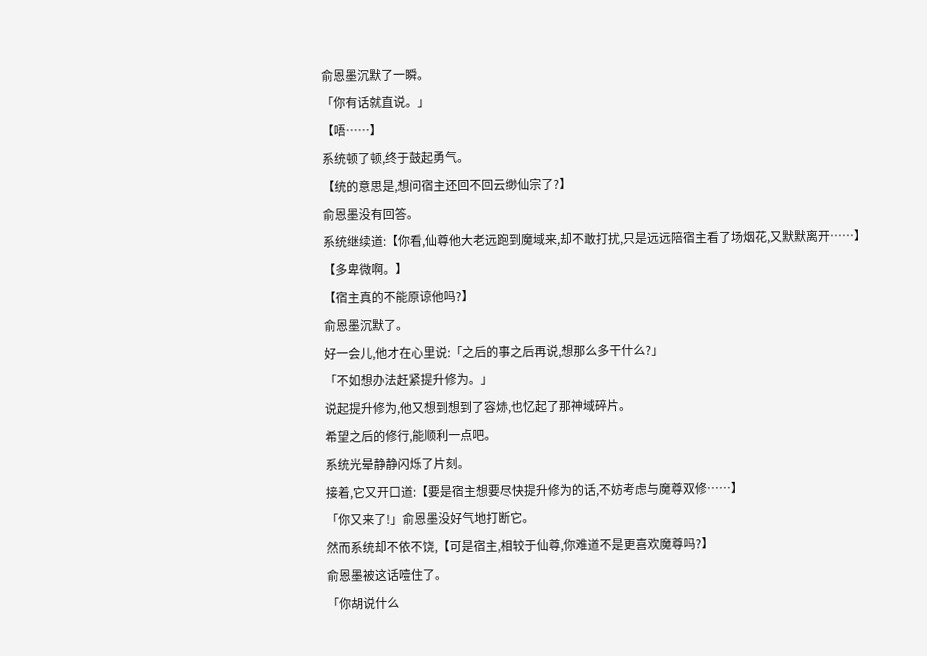俞恩墨沉默了一瞬。
「你有话就直说。」
【唔……】
系统顿了顿,终于鼓起勇气。
【统的意思是,想问宿主还回不回云缈仙宗了?】
俞恩墨没有回答。
系统继续道:【你看,仙尊他大老远跑到魔域来,却不敢打扰,只是远远陪宿主看了场烟花,又默默离开……】
【多卑微啊。】
【宿主真的不能原谅他吗?】
俞恩墨沉默了。
好一会儿,他才在心里说:「之后的事之后再说,想那么多干什么?」
「不如想办法赶紧提升修为。」
说起提升修为,他又想到想到了容焃,也忆起了那神域碎片。
希望之后的修行,能顺利一点吧。
系统光晕静静闪烁了片刻。
接着,它又开口道:【要是宿主想要尽快提升修为的话,不妨考虑与魔尊双修……】
「你又来了!」俞恩墨没好气地打断它。
然而系统却不依不饶,【可是宿主,相较于仙尊,你难道不是更喜欢魔尊吗?】
俞恩墨被这话噎住了。
「你胡说什么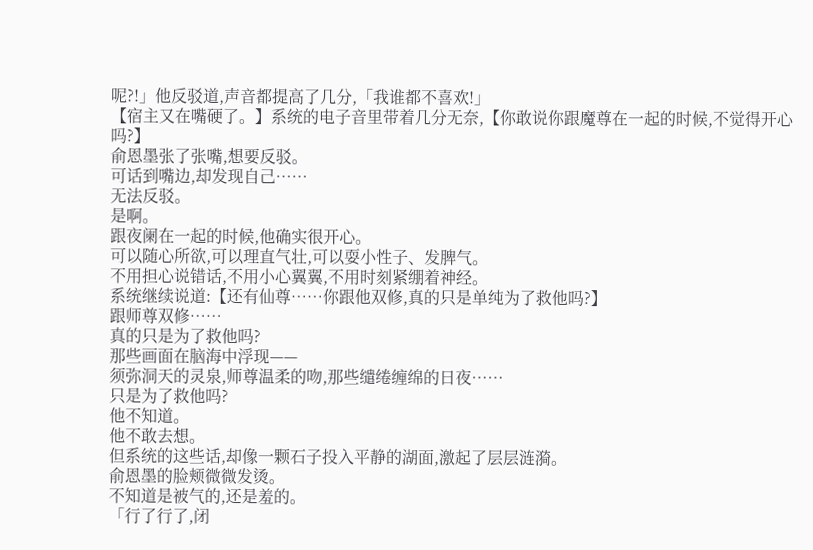呢?!」他反驳道,声音都提高了几分,「我谁都不喜欢!」
【宿主又在嘴硬了。】系统的电子音里带着几分无奈,【你敢说你跟魔尊在一起的时候,不觉得开心吗?】
俞恩墨张了张嘴,想要反驳。
可话到嘴边,却发现自己……
无法反驳。
是啊。
跟夜阑在一起的时候,他确实很开心。
可以随心所欲,可以理直气壮,可以耍小性子、发脾气。
不用担心说错话,不用小心翼翼,不用时刻紧绷着神经。
系统继续说道:【还有仙尊……你跟他双修,真的只是单纯为了救他吗?】
跟师尊双修……
真的只是为了救他吗?
那些画面在脑海中浮现——
须弥洞天的灵泉,师尊温柔的吻,那些缱绻缠绵的日夜……
只是为了救他吗?
他不知道。
他不敢去想。
但系统的这些话,却像一颗石子投入平静的湖面,激起了层层涟漪。
俞恩墨的脸颊微微发烫。
不知道是被气的,还是羞的。
「行了行了,闭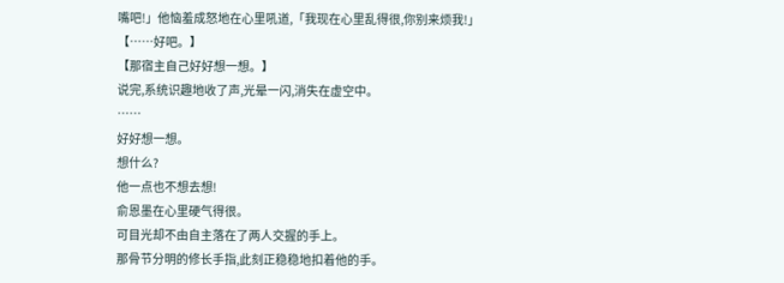嘴吧!」他恼羞成怒地在心里吼道,「我现在心里乱得很,你别来烦我!」
【……好吧。】
【那宿主自己好好想一想。】
说完,系统识趣地收了声,光晕一闪,消失在虚空中。
……
好好想一想。
想什么?
他一点也不想去想!
俞恩墨在心里硬气得很。
可目光却不由自主落在了两人交握的手上。
那骨节分明的修长手指,此刻正稳稳地扣着他的手。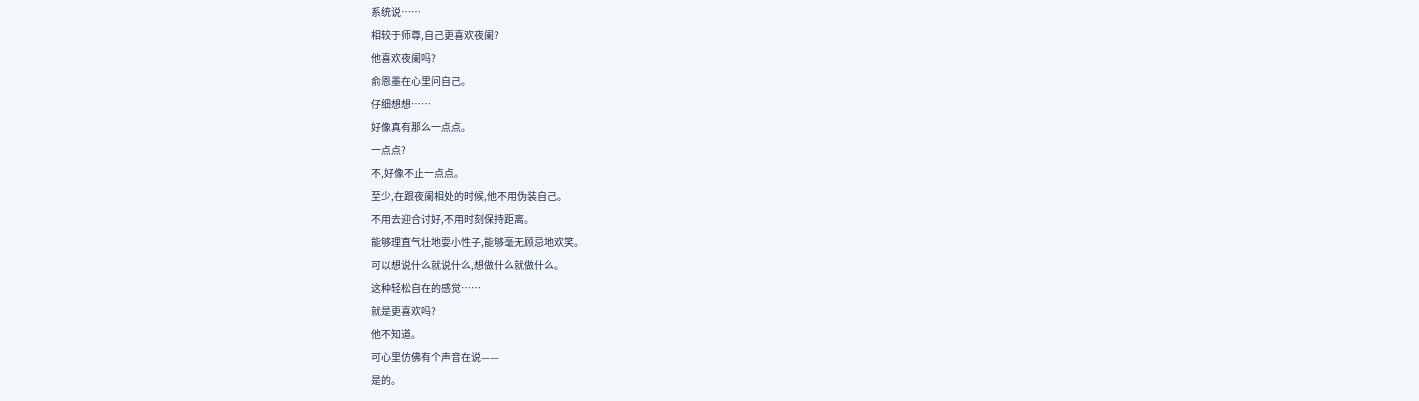系统说……
相较于师尊,自己更喜欢夜阑?
他喜欢夜阑吗?
俞恩墨在心里问自己。
仔细想想……
好像真有那么一点点。
一点点?
不,好像不止一点点。
至少,在跟夜阑相处的时候,他不用伪装自己。
不用去迎合讨好,不用时刻保持距离。
能够理直气壮地耍小性子,能够毫无顾忌地欢笑。
可以想说什么就说什么,想做什么就做什么。
这种轻松自在的感觉……
就是更喜欢吗?
他不知道。
可心里仿佛有个声音在说——
是的。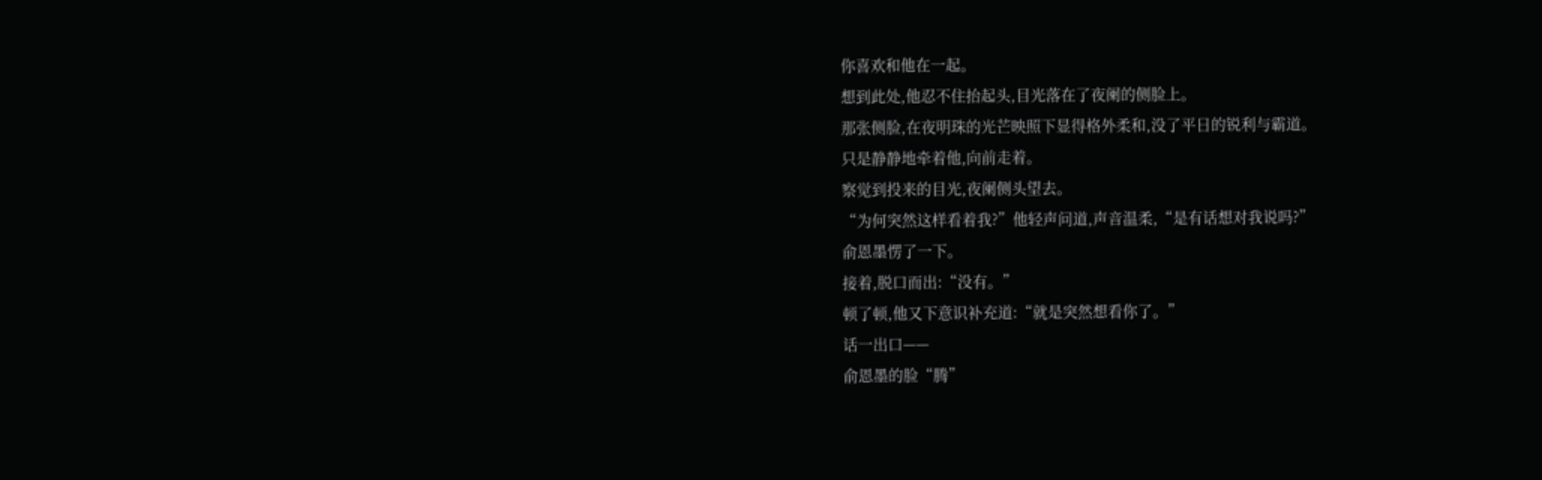你喜欢和他在一起。
想到此处,他忍不住抬起头,目光落在了夜阑的侧脸上。
那张侧脸,在夜明珠的光芒映照下显得格外柔和,没了平日的锐利与霸道。
只是静静地牵着他,向前走着。
察觉到投来的目光,夜阑侧头望去。
“为何突然这样看着我?”他轻声问道,声音温柔,“是有话想对我说吗?”
俞恩墨愣了一下。
接着,脱口而出:“没有。”
顿了顿,他又下意识补充道:“就是突然想看你了。”
话一出口——
俞恩墨的脸“腾”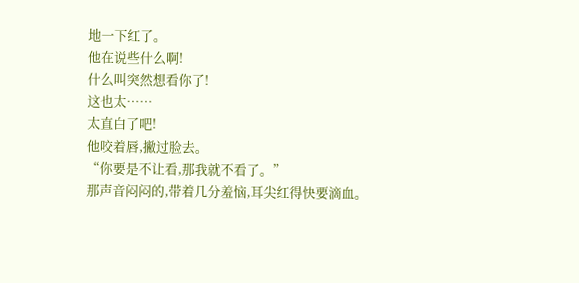地一下红了。
他在说些什么啊!
什么叫突然想看你了!
这也太……
太直白了吧!
他咬着唇,撇过脸去。
“你要是不让看,那我就不看了。”
那声音闷闷的,带着几分羞恼,耳尖红得快要滴血。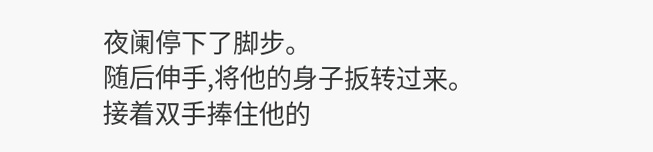夜阑停下了脚步。
随后伸手,将他的身子扳转过来。
接着双手捧住他的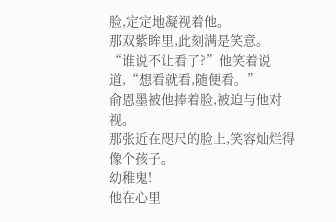脸,定定地凝视着他。
那双紫眸里,此刻满是笑意。
“谁说不让看了?”他笑着说道,“想看就看,随便看。”
俞恩墨被他捧着脸,被迫与他对视。
那张近在咫尺的脸上,笑容灿烂得像个孩子。
幼稚鬼!
他在心里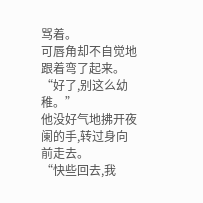骂着。
可唇角却不自觉地跟着弯了起来。
“好了,别这么幼稚。”
他没好气地拂开夜阑的手,转过身向前走去。
“快些回去,我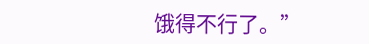饿得不行了。”